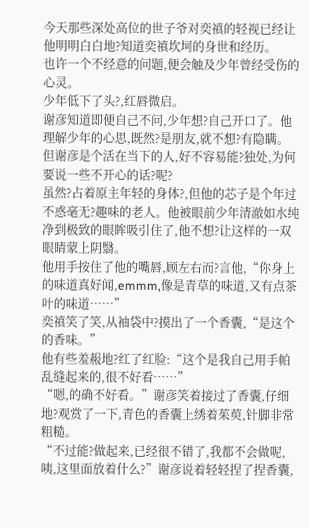今天那些深处高位的世子爷对奕禛的轻视已经让他明明白白地?知道奕禛坎坷的身世和经历。
也许一个不经意的问题,便会触及少年曾经受伤的心灵。
少年低下了头?,红唇微启。
谢彦知道即便自己不问,少年想?自己开口了。他理解少年的心思,既然?是朋友,就不想?有隐瞒。
但谢彦是个活在当下的人,好不容易能?独处,为何要说一些不开心的话?呢?
虽然?占着原主年轻的身体?,但他的芯子是个年过不惑毫无?趣味的老人。他被眼前少年清澈如水纯净到极致的眼眸吸引住了,他不想?让这样的一双眼睛蒙上阴翳。
他用手按住了他的嘴唇,顾左右而?言他,“你身上的味道真好闻,emmm,像是青草的味道,又有点茶叶的味道……”
奕禛笑了笑,从袖袋中?摸出了一个香囊,“是这个的香味。”
他有些羞赧地?红了红脸:“这个是我自己用手帕乱缝起来的,很不好看……”
“嗯,的确不好看。”谢彦笑着接过了香囊,仔细地?观赏了一下,青色的香囊上绣着茱萸,针脚非常粗糙。
“不过能?做起来,已经很不错了,我都不会做呢,咦,这里面放着什么?”谢彦说着轻轻捏了捏香囊,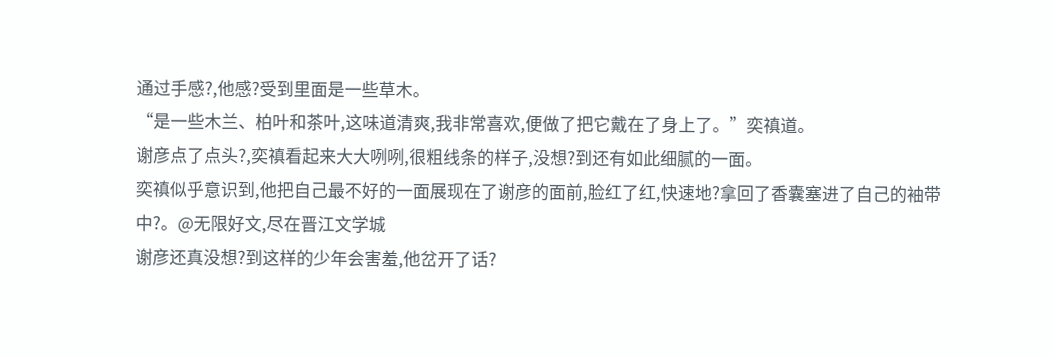通过手感?,他感?受到里面是一些草木。
“是一些木兰、柏叶和茶叶,这味道清爽,我非常喜欢,便做了把它戴在了身上了。”奕禛道。
谢彦点了点头?,奕禛看起来大大咧咧,很粗线条的样子,没想?到还有如此细腻的一面。
奕禛似乎意识到,他把自己最不好的一面展现在了谢彦的面前,脸红了红,快速地?拿回了香囊塞进了自己的袖带中?。@无限好文,尽在晋江文学城
谢彦还真没想?到这样的少年会害羞,他岔开了话?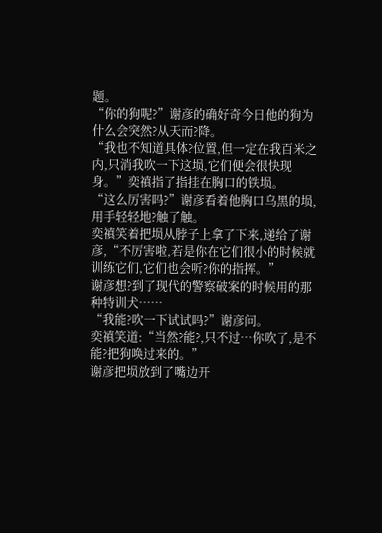题。
“你的狗呢?”谢彦的确好奇今日他的狗为什么会突然?从天而?降。
“我也不知道具体?位置,但一定在我百米之内,只消我吹一下这埙,它们便会很快现身。”奕禛指了指挂在胸口的铁埙。
“这么厉害吗?”谢彦看着他胸口乌黑的埙,用手轻轻地?触了触。
奕禛笑着把埙从脖子上拿了下来,递给了谢彦,“不厉害啦,若是你在它们很小的时候就训练它们,它们也会听?你的指挥。”
谢彦想?到了现代的警察破案的时候用的那种特训犬……
“我能?吹一下试试吗?”谢彦问。
奕禛笑道:“当然?能?,只不过…你吹了,是不能?把狗唤过来的。”
谢彦把埙放到了嘴边开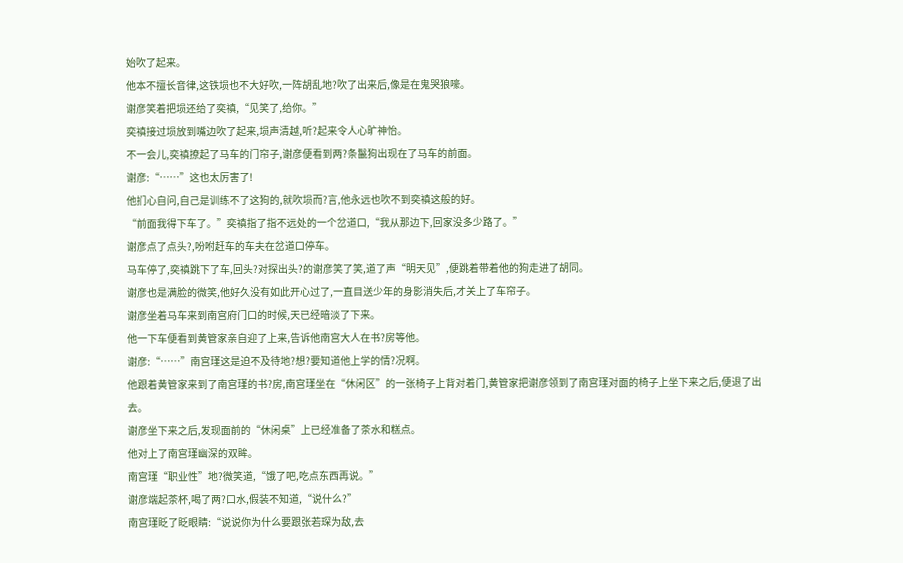始吹了起来。
他本不擅长音律,这铁埙也不大好吹,一阵胡乱地?吹了出来后,像是在鬼哭狼嚎。
谢彦笑着把埙还给了奕禛,“见笑了,给你。”
奕禛接过埙放到嘴边吹了起来,埙声清越,听?起来令人心旷神怡。
不一会儿,奕禛撩起了马车的门帘子,谢彦便看到两?条鬣狗出现在了马车的前面。
谢彦:“……”这也太厉害了!
他扪心自问,自己是训练不了这狗的,就吹埙而?言,他永远也吹不到奕禛这般的好。
“前面我得下车了。”奕禛指了指不远处的一个岔道口,“我从那边下,回家没多少路了。”
谢彦点了点头?,吩咐赶车的车夫在岔道口停车。
马车停了,奕禛跳下了车,回头?对探出头?的谢彦笑了笑,道了声“明天见”,便跳着带着他的狗走进了胡同。
谢彦也是满脸的微笑,他好久没有如此开心过了,一直目送少年的身影消失后,才关上了车帘子。
谢彦坐着马车来到南宫府门口的时候,天已经暗淡了下来。
他一下车便看到黄管家亲自迎了上来,告诉他南宫大人在书?房等他。
谢彦:“……”南宫瑾这是迫不及待地?想?要知道他上学的情?况啊。
他跟着黄管家来到了南宫瑾的书?房,南宫瑾坐在“休闲区”的一张椅子上背对着门,黄管家把谢彦领到了南宫瑾对面的椅子上坐下来之后,便退了出去。
谢彦坐下来之后,发现面前的“休闲桌”上已经准备了茶水和糕点。
他对上了南宫瑾幽深的双眸。
南宫瑾“职业性”地?微笑道,“饿了吧,吃点东西再说。”
谢彦端起茶杯,喝了两?口水,假装不知道,“说什么?”
南宫瑾眨了眨眼睛:“说说你为什么要跟张若琛为敌,去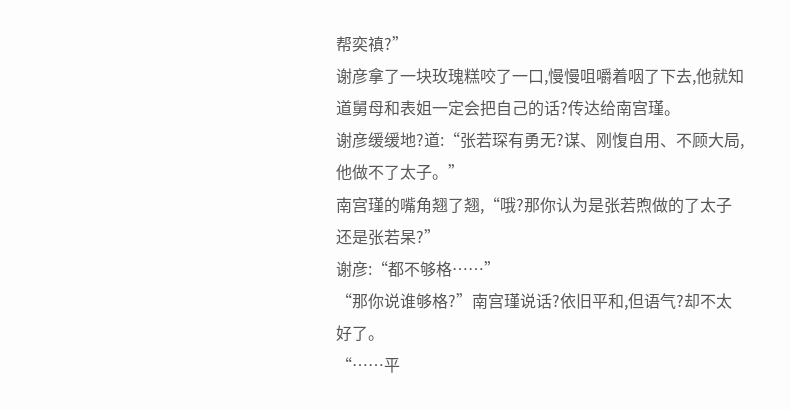帮奕禛?”
谢彦拿了一块玫瑰糕咬了一口,慢慢咀嚼着咽了下去,他就知道舅母和表姐一定会把自己的话?传达给南宫瑾。
谢彦缓缓地?道:“张若琛有勇无?谋、刚愎自用、不顾大局,他做不了太子。”
南宫瑾的嘴角翘了翘,“哦?那你认为是张若煦做的了太子还是张若杲?”
谢彦:“都不够格……”
“那你说谁够格?”南宫瑾说话?依旧平和,但语气?却不太好了。
“……平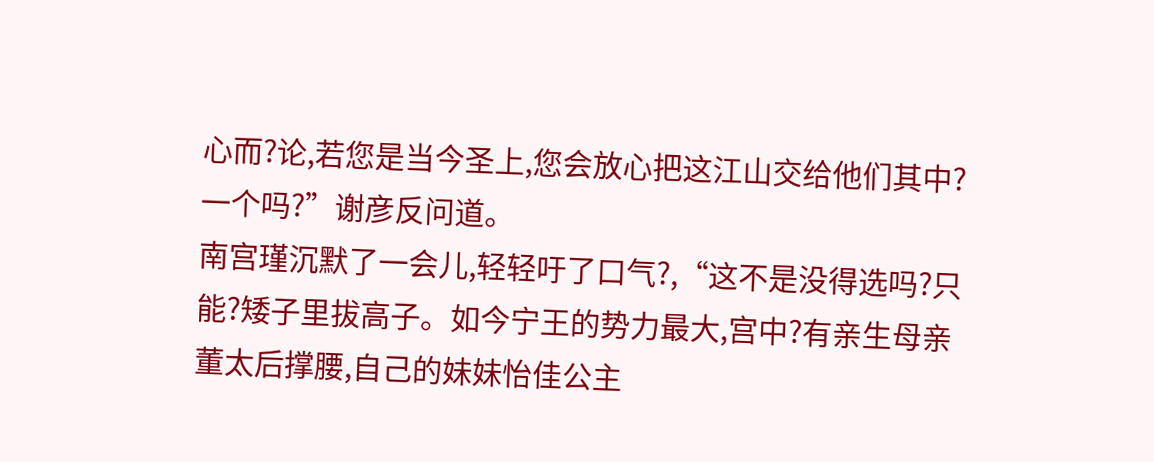心而?论,若您是当今圣上,您会放心把这江山交给他们其中?一个吗?”谢彦反问道。
南宫瑾沉默了一会儿,轻轻吁了口气?,“这不是没得选吗?只能?矮子里拔高子。如今宁王的势力最大,宫中?有亲生母亲董太后撑腰,自己的妹妹怡佳公主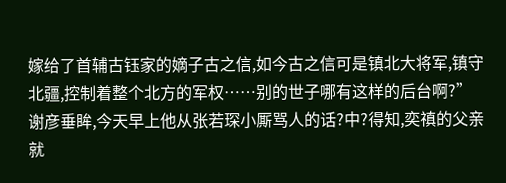嫁给了首辅古钰家的嫡子古之信,如今古之信可是镇北大将军,镇守北疆,控制着整个北方的军权……别的世子哪有这样的后台啊?”
谢彦垂眸,今天早上他从张若琛小厮骂人的话?中?得知,奕禛的父亲就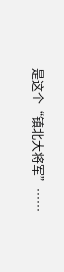是这个“镇北大将军”……